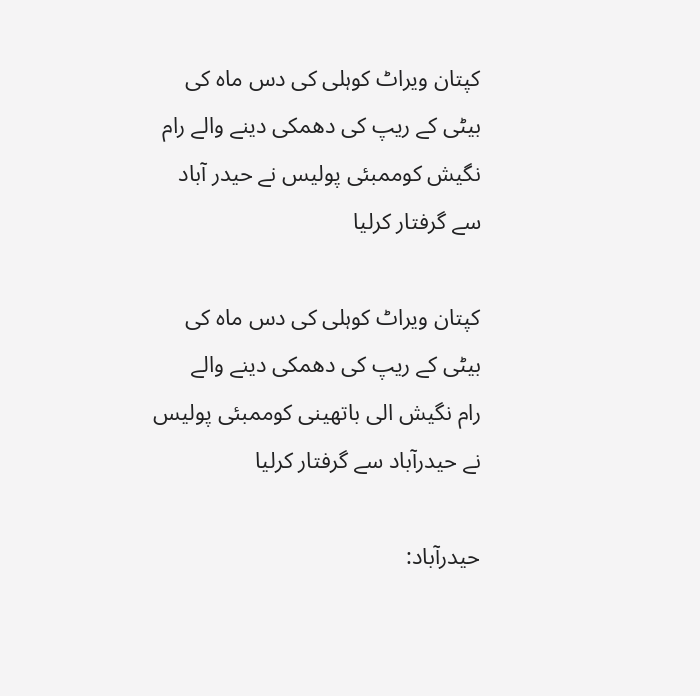کپتان ویراٹ کوہلی کی دس ماہ کی بیٹی کے ریپ کی دھمکی دینے والے رام نگیش کوممبئی پولیس نے حیدر آباد سے گرفتار کرلیا

کپتان ویراٹ کوہلی کی دس ماہ کی بیٹی کے ریپ کی دھمکی دینے والے
رام نگیش الی باتھینی کوممبئی پولیس نے حیدرآباد سے گرفتار کرلیا

حیدرآباد: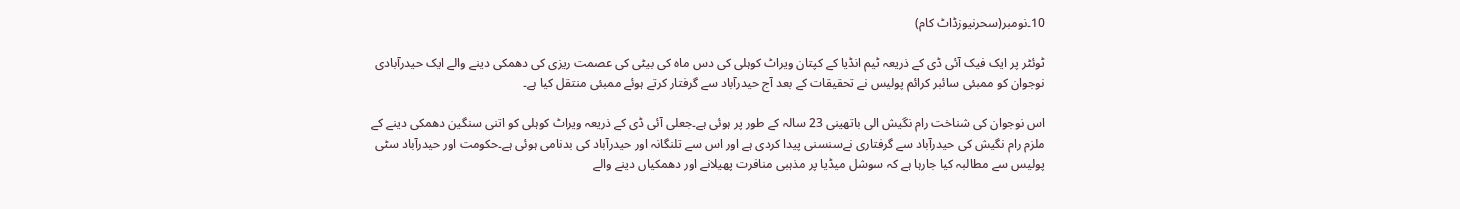10۔نومبر(سحرنیوزڈاٹ کام)

ٹوئٹر پر ایک فیک آئی ڈی کے ذریعہ ٹیم انڈیا کے کپتان ویراٹ کوہلی کی دس ماہ کی بیٹی کی عصمت ریزی کی دھمکی دینے والے ایک حیدرآبادی نوجوان کو ممبئی سائبر کرائم پولیس نے تحقیقات کے بعد آج حیدرآباد سے گرفتار کرتے ہوئے ممبئی منتقل کیا ہے۔

اس نوجوان کی شناخت رام نگیش الی باتھینی 23 سالہ کے طور پر ہوئی ہے۔جعلی آئی ڈی کے ذریعہ ویراٹ کوہلی کو اتنی سنگین دھمکی دینے کے ملزم رام نگیش کی حیدرآباد سے گرفتاری نےسنسنی پیدا کردی ہے اور اس سے تلنگانہ اور حیدرآباد کی بدنامی ہوئی ہے۔حکومت اور حیدرآباد سٹی پولیس سے مطالبہ کیا جارہا ہے کہ سوشل میڈیا پر مذہبی منافرت پھیلانے اور دھمکیاں دینے والے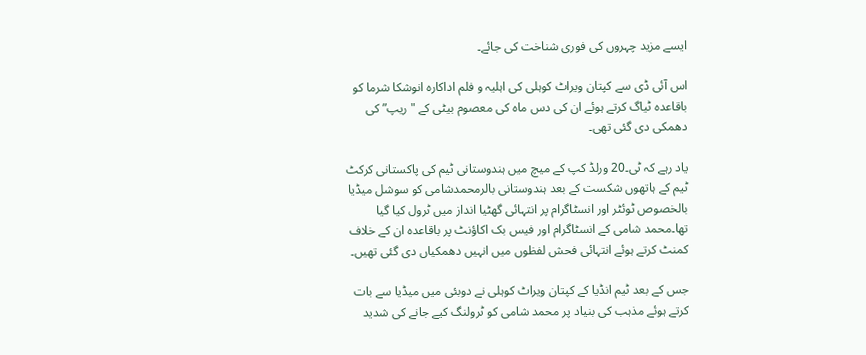ایسے مزید چہروں کی فوری شناخت کی جائے۔

اس آئی ڈی سے کپتان ویراٹ کوہلی کی اہلیہ و فلم اداکارہ انوشکا شرما کو باقاعدہ ٹیاگ کرتے ہوئے ان کی دس ماہ کی معصوم بیٹی کے "ریپ” کی دھمکی دی گئی تھی۔

یاد رہے کہ ٹی۔20 ورلڈ کپ کے میچ میں ہندوستانی ٹیم کی پاکستانی کرکٹ ٹیم کے ہاتھوں شکست کے بعد ہندوستانی بالرمحمدشامی کو سوشل میڈیا بالخصوص ٹوئٹر اور انسٹاگرام پر انتہائی گھٹیا انداز میں ٹرول کیا گیا تھا۔محمد شامی کے انسٹاگرام اور فیس بک اکاؤنٹ پر باقاعدہ ان کے خلاف کمنٹ کرتے ہوئے انتہائی فحش لفظوں میں انہیں دھمکیاں دی گئی تھیں۔

جس کے بعد ٹیم انڈیا کے کپتان ویراٹ کوہلی نے دوبئی میں میڈیا سے بات کرتے ہوئے مذہب کی بنیاد پر محمد شامی کو ٹرولنگ کیے جانے کی شدید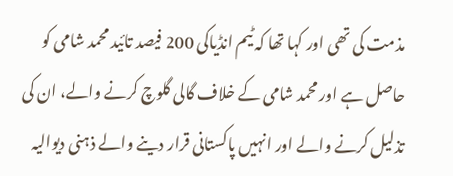مذمت کی تھی اور کہا تھا کہ ٹیم انڈیاکی 200 فیصد تائید محمد شامی کو حاصل ہے اور محمد شامی کے خلاف گالی گلوچ کرنے والے، ان کی تذلیل کرنے والے اور انہیں پاکستانی قرار دینے والے ذہنی دیوالیہ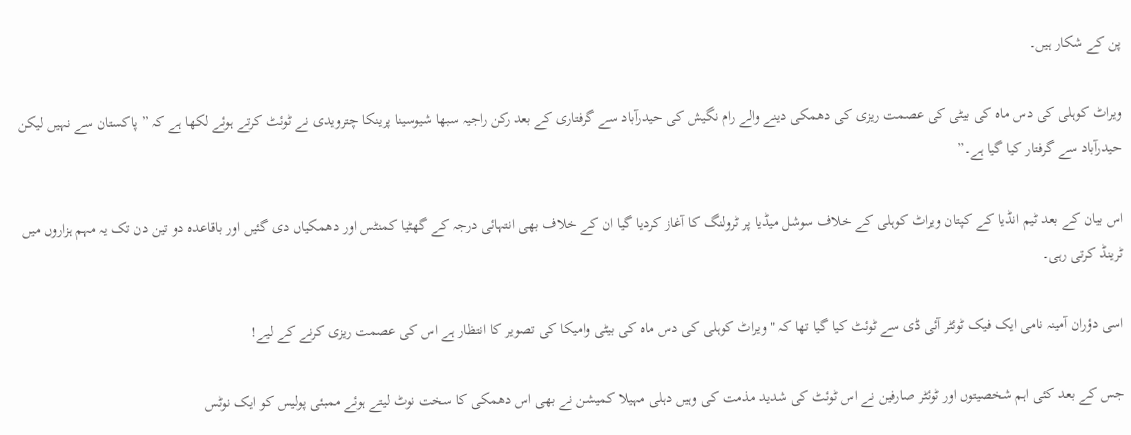پن کے شکار ہیں۔

ویراٹ کوہلی کی دس ماہ کی بیٹی کی عصمت ریزی کی دھمکی دینے والے رام نگیش کی حیدرآباد سے گرفتاری کے بعد رکن راجیہ سبھا شیوسینا پرینکا چترویدی نے ٹوئٹ کرتے ہوئے لکھا ہے کہ ” پاکستان سے نہیں لیکن حیدرآباد سے گرفتار کیا گیا ہے۔”

اس بیان کے بعد ٹیم انڈیا کے کپتان ویراٹ کوہلی کے خلاف سوشل میڈیا پر ٹرولنگ کا آغاز کردیا گیا ان کے خلاف بھی انتہائی درجہ کے گھٹیا کمنٹس اور دھمکیاں دی گئیں اور باقاعدہ دو تین دن تک یہ مہم ہزاروں میں ٹرینڈ کرتی رہی۔

اسی دؤران آمینہ نامی ایک فیک ٹوئٹر آئی ڈی سے ٹوئٹ کیا گیا تھا کہ "ویراٹ کوہلی کی دس ماہ کی بیٹی وامیکا کی تصویر کا انتظار ہے اس کی عصمت ریزی کرنے کے لیے!

جس کے بعد کئی اہم شخصیتوں اور ٹوئٹر صارفین نے اس ٹوئٹ کی شدید مذمت کی وہیں دہلی مہیلا کمیشن نے بھی اس دھمکی کا سخت نوٹ لیتے ہوئے ممبئی پولیس کو ایک نوٹس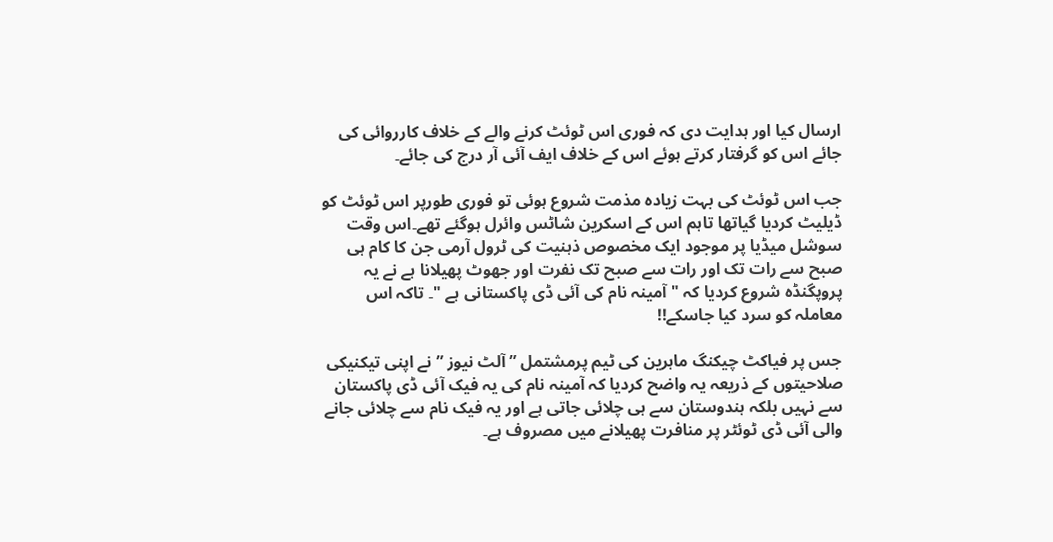ارسال کیا اور ہدایت دی کہ فوری اس ٹوئٹ کرنے والے کے خلاف کارروائی کی جائے اس کو گرفتار کرتے ہوئے اس کے خلاف ایف آئی آر درج کی جائے۔

جب اس ٹوئٹ کی بہت زیادہ مذمت شروع ہوئی تو فوری طورپر اس ٹوئٹ کو ڈیلیٹ کردیا گیاتھا تاہم اس کے اسکرین شاٹس وائرل ہوگئے تھے۔اس وقت سوشل میڈیا پر موجود ایک مخصوص ذہنیت کی ٹرول آرمی جن کا کام ہی صبح سے رات تک اور رات سے صبح تک نفرت اور جھوٹ پھیلانا ہے نے یہ پروپگنڈہ شروع کردیا کہ " آمینہ نام کی آئی ڈی پاکستانی ہے "۔ تاکہ اس معاملہ کو سرد کیا جاسکے!!

جس پر فیاکٹ چیکنگ ماہرین کی ٹیم پرمشتمل ” آلٹ نیوز ” نے اپنی تیکنیکی صلاحیتوں کے ذریعہ یہ واضح کردیا کہ آمینہ نام کی یہ فیک آئی ڈی پاکستان سے نہیں بلکہ ہندوستان سے ہی چلائی جاتی ہے اور یہ فیک نام سے چلائی جانے والی آئی ڈی ٹوئٹر پر منافرت پھیلانے میں مصروف ہے۔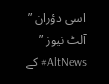اسی دؤران ” آلٹ نیوز ” AltNews# کے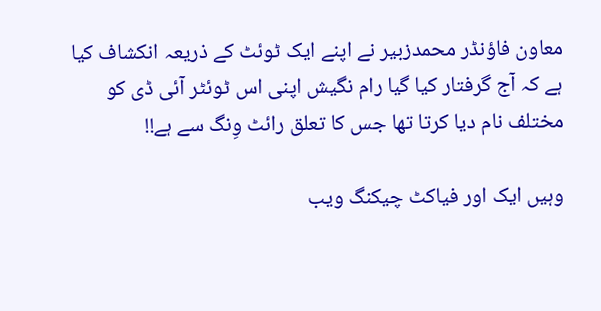معاون فاؤنڈر محمدزبیر نے اپنے ایک ٹوئٹ کے ذریعہ انکشاف کیا ہے کہ آج گرفتار کیا گیا رام نگیش اپنی اس ٹوئٹر آئی ڈی کو مختلف نام دیا کرتا تھا جس کا تعلق رائٹ وِنگ سے ہے!!

وہیں ایک اور فیاکٹ چیکنگ ویب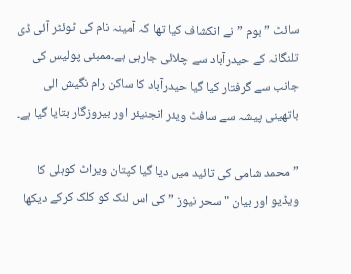سائٹ ” بوم ” نے انکشاف کیا تھا کہ آمینہ نام کی ٹوئٹر آئی ڈی تلنگانہ کے حیدرآباد سے چلائی جارہی ہے۔ممبئی پولیس کی جانب سے گرفتار کیا گیا حیدرآباد کا ساکن رام نگیش الی باتھینی پیشہ سے سافٹ ویئر انجنیئر اور بیروزگار بتایا گیا ہے۔

” محمد شامی کی تائید میں دیا گیا کپتان ویراٹ کوہلی کا ویڈیو اور بیان "سحر نیوز ” کی اس لنک کو کلک کرکے دیکھا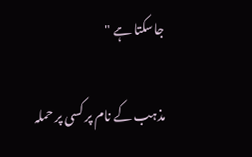جاسکتا ہے "

مذہب کے نام پر کسی پر حملہ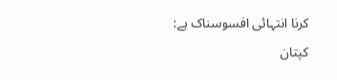کرنا انتہائی افسوسناک ہے: کپتان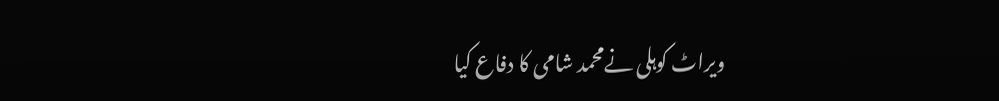ویراٹ کوہلی نےمحمد شامی کا دفاع کیا